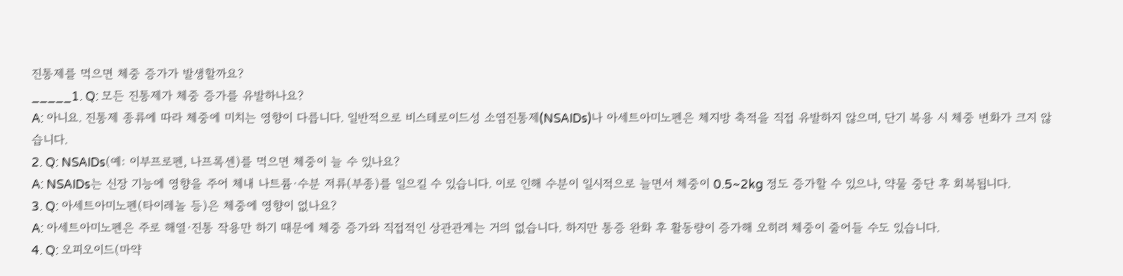진통제를 먹으면 체중 증가가 발생할까요?
_____1. Q: 모든 진통제가 체중 증가를 유발하나요?
A: 아니요. 진통제 종류에 따라 체중에 미치는 영향이 다릅니다. 일반적으로 비스테로이드성 소염진통제(NSAIDs)나 아세트아미노펜은 체지방 축적을 직접 유발하지 않으며, 단기 복용 시 체중 변화가 크지 않습니다.
2. Q: NSAIDs(예: 이부프로펜, 나프록센)를 먹으면 체중이 늘 수 있나요?
A: NSAIDs는 신장 기능에 영향을 주어 체내 나트륨·수분 저류(부종)를 일으킬 수 있습니다. 이로 인해 수분이 일시적으로 늘면서 체중이 0.5~2kg 정도 증가할 수 있으나, 약물 중단 후 회복됩니다.
3. Q: 아세트아미노펜(타이레놀 등)은 체중에 영향이 없나요?
A: 아세트아미노펜은 주로 해열·진통 작용만 하기 때문에 체중 증가와 직접적인 상관관계는 거의 없습니다. 하지만 통증 완화 후 활동량이 증가해 오히려 체중이 줄어들 수도 있습니다.
4. Q: 오피오이드(마약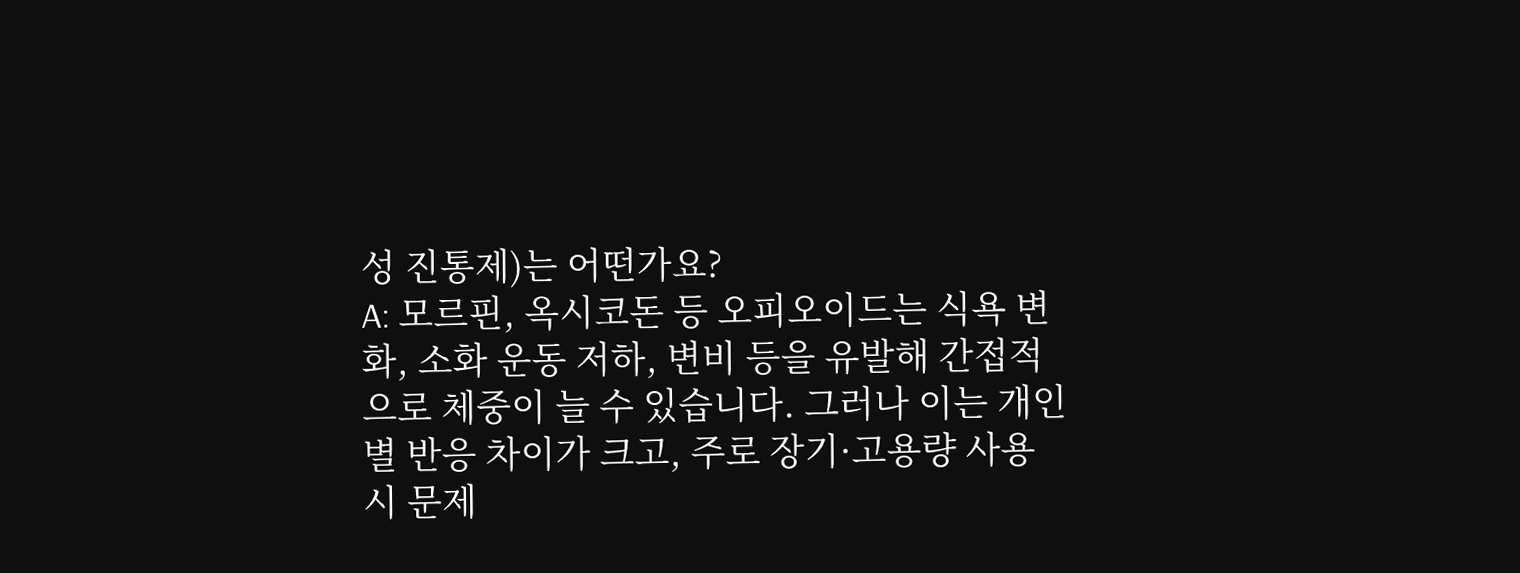성 진통제)는 어떤가요?
A: 모르핀, 옥시코돈 등 오피오이드는 식욕 변화, 소화 운동 저하, 변비 등을 유발해 간접적으로 체중이 늘 수 있습니다. 그러나 이는 개인별 반응 차이가 크고, 주로 장기·고용량 사용 시 문제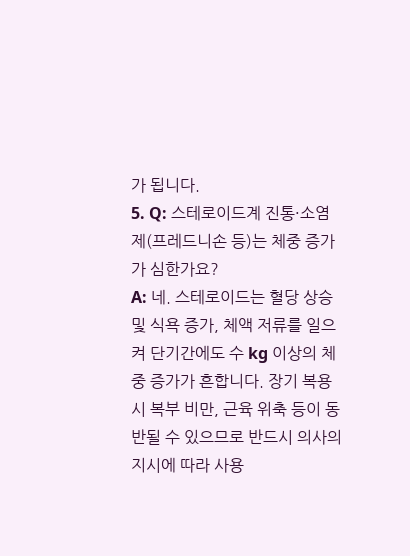가 됩니다.
5. Q: 스테로이드계 진통·소염제(프레드니손 등)는 체중 증가가 심한가요?
A: 네. 스테로이드는 혈당 상승 및 식욕 증가, 체액 저류를 일으켜 단기간에도 수 kg 이상의 체중 증가가 흔합니다. 장기 복용 시 복부 비만, 근육 위축 등이 동반될 수 있으므로 반드시 의사의 지시에 따라 사용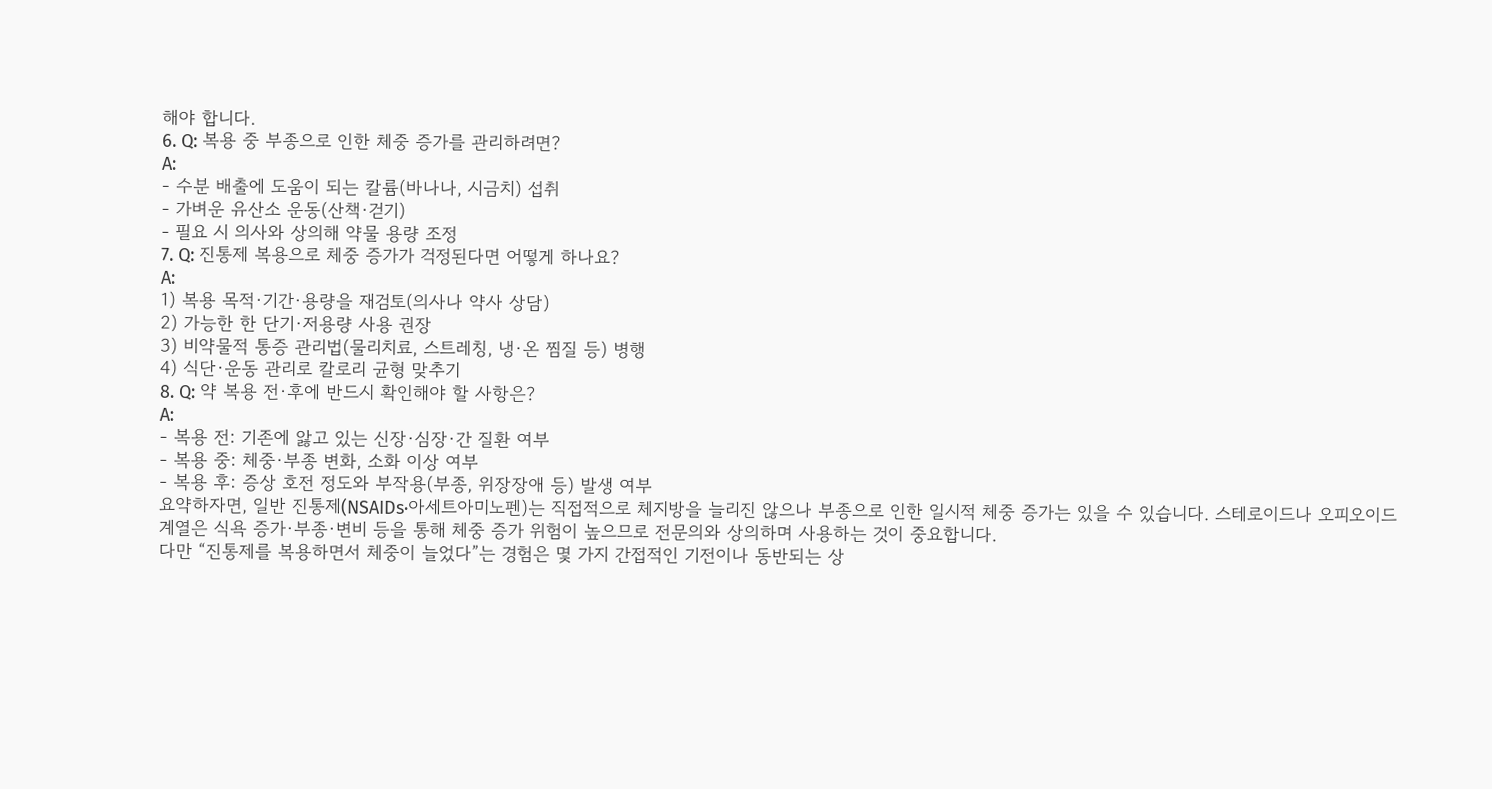해야 합니다.
6. Q: 복용 중 부종으로 인한 체중 증가를 관리하려면?
A:
- 수분 배출에 도움이 되는 칼륨(바나나, 시금치) 섭취
- 가벼운 유산소 운동(산책·걷기)
- 필요 시 의사와 상의해 약물 용량 조정
7. Q: 진통제 복용으로 체중 증가가 걱정된다면 어떻게 하나요?
A:
1) 복용 목적·기간·용량을 재검토(의사나 약사 상담)
2) 가능한 한 단기·저용량 사용 권장
3) 비약물적 통증 관리법(물리치료, 스트레칭, 냉·온 찜질 등) 병행
4) 식단·운동 관리로 칼로리 균형 맞추기
8. Q: 약 복용 전·후에 반드시 확인해야 할 사항은?
A:
- 복용 전: 기존에 앓고 있는 신장·심장·간 질환 여부
- 복용 중: 체중·부종 변화, 소화 이상 여부
- 복용 후: 증상 호전 정도와 부작용(부종, 위장장애 등) 발생 여부
요약하자면, 일반 진통제(NSAIDs·아세트아미노펜)는 직접적으로 체지방을 늘리진 않으나 부종으로 인한 일시적 체중 증가는 있을 수 있습니다. 스테로이드나 오피오이드 계열은 식욕 증가·부종·변비 등을 통해 체중 증가 위험이 높으므로 전문의와 상의하며 사용하는 것이 중요합니다.
다만 “진통제를 복용하면서 체중이 늘었다”는 경험은 몇 가지 간접적인 기전이나 동반되는 상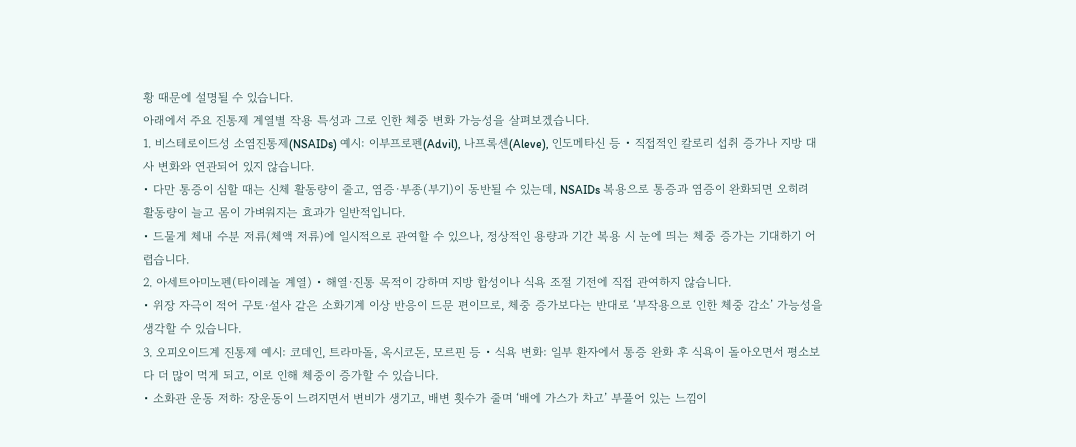황 때문에 설명될 수 있습니다.
아래에서 주요 진통제 계열별 작용 특성과 그로 인한 체중 변화 가능성을 살펴보겠습니다.
1. 비스테로이드성 소염진통제(NSAIDs) 예시: 이부프로펜(Advil), 나프록센(Aleve), 인도메타신 등 • 직접적인 칼로리 섭취 증가나 지방 대사 변화와 연관되어 있지 않습니다.
• 다만 통증이 심할 때는 신체 활동량이 줄고, 염증·부종(부기)이 동반될 수 있는데, NSAIDs 복용으로 통증과 염증이 완화되면 오히려 활동량이 늘고 몸이 가벼워지는 효과가 일반적입니다.
• 드물게 체내 수분 저류(체액 저류)에 일시적으로 관여할 수 있으나, 정상적인 용량과 기간 복용 시 눈에 띄는 체중 증가는 기대하기 어렵습니다.
2. 아세트아미노펜(타이레놀 계열) • 해열·진통 목적이 강하며 지방 합성이나 식욕 조절 기전에 직접 관여하지 않습니다.
• 위장 자극이 적어 구토·설사 같은 소화기계 이상 반응이 드문 편이므로, 체중 증가보다는 반대로 ‘부작용으로 인한 체중 감소’ 가능성을 생각할 수 있습니다.
3. 오피오이드계 진통제 예시: 코데인, 트라마돌, 옥시코돈, 모르핀 등 • 식욕 변화: 일부 환자에서 통증 완화 후 식욕이 돌아오면서 평소보다 더 많이 먹게 되고, 이로 인해 체중이 증가할 수 있습니다.
• 소화관 운동 저하: 장운동이 느려지면서 변비가 생기고, 배변 횟수가 줄며 ‘배에 가스가 차고’ 부풀어 있는 느낌이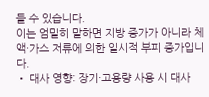들 수 있습니다.
이는 엄밀히 말하면 지방 증가가 아니라 체액·가스 저류에 의한 일시적 부피 증가입니다.
• 대사 영향: 장기·고용량 사용 시 대사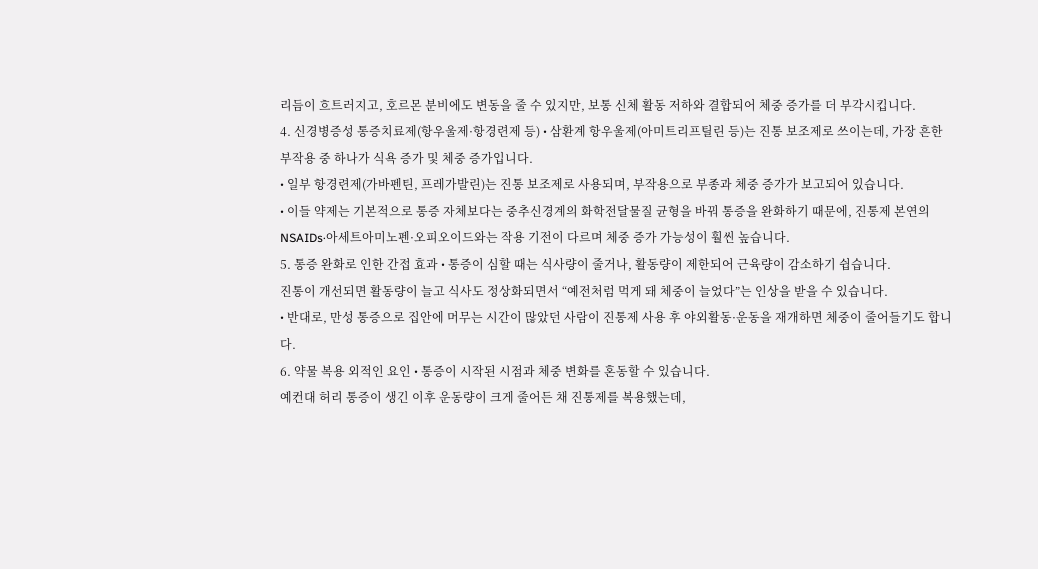리듬이 흐트러지고, 호르몬 분비에도 변동을 줄 수 있지만, 보통 신체 활동 저하와 결합되어 체중 증가를 더 부각시킵니다.
4. 신경병증성 통증치료제(항우울제·항경련제 등) • 삼환계 항우울제(아미트리프틸린 등)는 진통 보조제로 쓰이는데, 가장 흔한 부작용 중 하나가 식욕 증가 및 체중 증가입니다.
• 일부 항경련제(가바펜틴, 프레가발린)는 진통 보조제로 사용되며, 부작용으로 부종과 체중 증가가 보고되어 있습니다.
• 이들 약제는 기본적으로 통증 자체보다는 중추신경계의 화학전달물질 균형을 바꿔 통증을 완화하기 때문에, 진통제 본연의 NSAIDs·아세트아미노펜·오피오이드와는 작용 기전이 다르며 체중 증가 가능성이 훨씬 높습니다.
5. 통증 완화로 인한 간접 효과 • 통증이 심할 때는 식사량이 줄거나, 활동량이 제한되어 근육량이 감소하기 쉽습니다.
진통이 개선되면 활동량이 늘고 식사도 정상화되면서 “예전처럼 먹게 돼 체중이 늘었다”는 인상을 받을 수 있습니다.
• 반대로, 만성 통증으로 집안에 머무는 시간이 많았던 사람이 진통제 사용 후 야외활동·운동을 재개하면 체중이 줄어들기도 합니다.
6. 약물 복용 외적인 요인 • 통증이 시작된 시점과 체중 변화를 혼동할 수 있습니다.
예컨대 허리 통증이 생긴 이후 운동량이 크게 줄어든 채 진통제를 복용했는데,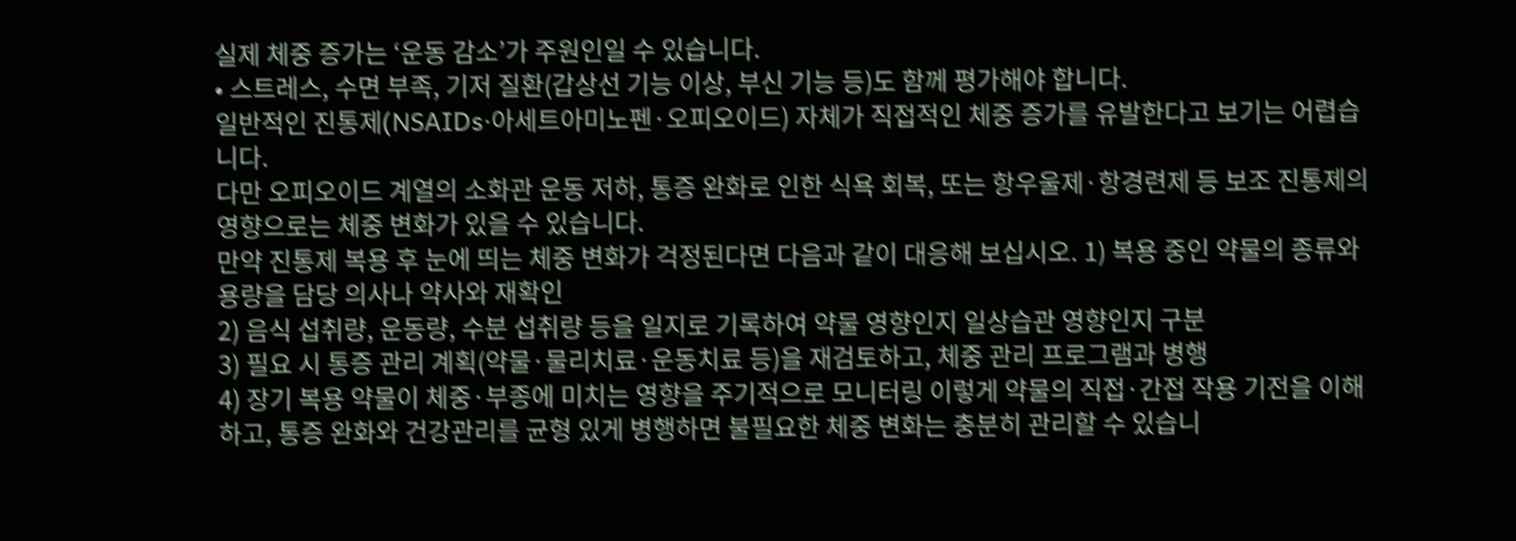실제 체중 증가는 ‘운동 감소’가 주원인일 수 있습니다.
• 스트레스, 수면 부족, 기저 질환(갑상선 기능 이상, 부신 기능 등)도 함께 평가해야 합니다.
일반적인 진통제(NSAIDs·아세트아미노펜·오피오이드) 자체가 직접적인 체중 증가를 유발한다고 보기는 어렵습니다.
다만 오피오이드 계열의 소화관 운동 저하, 통증 완화로 인한 식욕 회복, 또는 항우울제·항경련제 등 보조 진통제의 영향으로는 체중 변화가 있을 수 있습니다.
만약 진통제 복용 후 눈에 띄는 체중 변화가 걱정된다면 다음과 같이 대응해 보십시오. 1) 복용 중인 약물의 종류와 용량을 담당 의사나 약사와 재확인
2) 음식 섭취량, 운동량, 수분 섭취량 등을 일지로 기록하여 약물 영향인지 일상습관 영향인지 구분
3) 필요 시 통증 관리 계획(약물·물리치료·운동치료 등)을 재검토하고, 체중 관리 프로그램과 병행
4) 장기 복용 약물이 체중·부종에 미치는 영향을 주기적으로 모니터링 이렇게 약물의 직접·간접 작용 기전을 이해하고, 통증 완화와 건강관리를 균형 있게 병행하면 불필요한 체중 변화는 충분히 관리할 수 있습니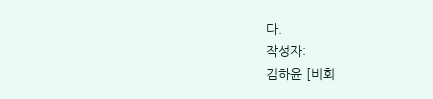다.
작성자:
김하윤 [비회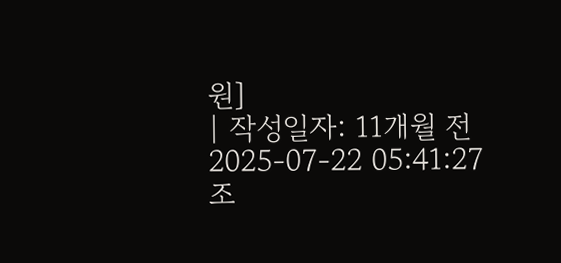원]
| 작성일자: 11개월 전
2025-07-22 05:41:27
조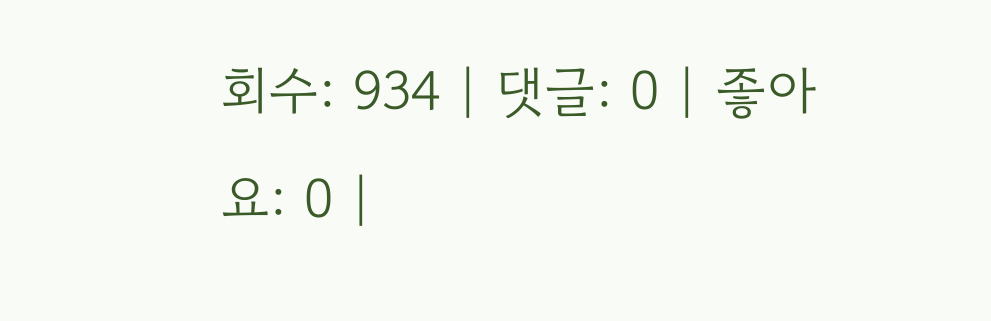회수: 934 | 댓글: 0 | 좋아요: 0 |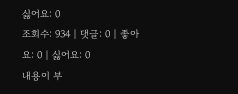싫어요: 0
조회수: 934 | 댓글: 0 | 좋아요: 0 | 싫어요: 0
내용이 부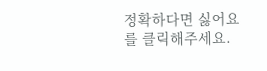정확하다면 싫어요를 클릭해주세요.